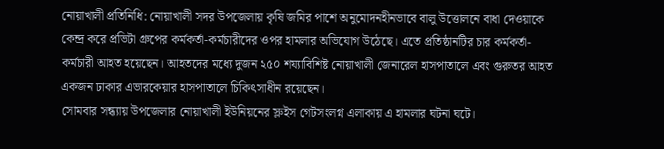নোয়াখালী প্রতিনিধি: নোয়াখালী সদর উপজেলায় কৃষি জমির পাশে অনুমোদনহীনভাবে বালু উত্তোলনে বাধা দেওয়াকে কেন্দ্র করে প্রভিটা গ্রুপের কর্মকর্তা-কর্মচারীদের ওপর হামলার অভিযোগ উঠেছে। এতে প্রতিষ্ঠানটির চার কর্মকর্তা-কর্মচারী আহত হয়েছেন। আহতদের মধ্যে দুজন ২৫০ শয্যাবিশিষ্ট নোয়াখালী জেনারেল হাসপাতালে এবং গুরুতর আহত একজন ঢাকার এভারকেয়ার হাসপাতালে চিকিৎসাধীন রয়েছেন।
সোমবার সন্ধ্যায় উপজেলার নোয়াখালী ইউনিয়নের স্লুইস গেটসংলগ্ন এলাকায় এ হামলার ঘটনা ঘটে।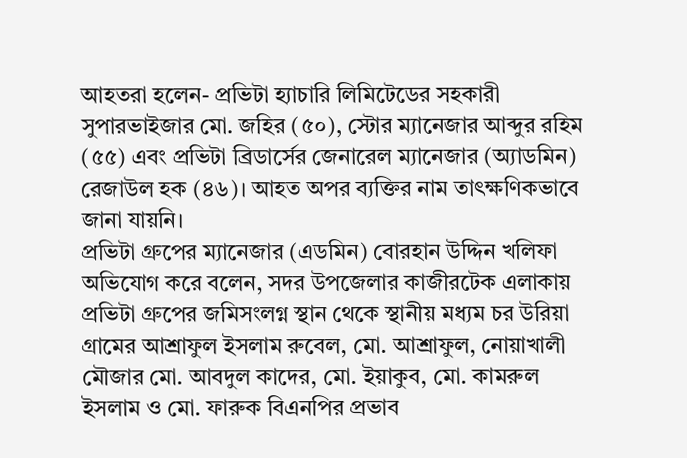আহতরা হলেন- প্রভিটা হ্যাচারি লিমিটেডের সহকারী সুপারভাইজার মো. জহির (৫০), স্টোর ম্যানেজার আব্দুর রহিম (৫৫) এবং প্রভিটা ব্রিডার্সের জেনারেল ম্যানেজার (অ্যাডমিন) রেজাউল হক (৪৬)। আহত অপর ব্যক্তির নাম তাৎক্ষণিকভাবে জানা যায়নি।
প্রভিটা গ্রুপের ম্যানেজার (এডমিন) বোরহান উদ্দিন খলিফা অভিযোগ করে বলেন, সদর উপজেলার কাজীরটেক এলাকায় প্রভিটা গ্রুপের জমিসংলগ্ন স্থান থেকে স্থানীয় মধ্যম চর উরিয়া গ্রামের আশ্রাফুল ইসলাম রুবেল, মো. আশ্রাফুল, নোয়াখালী মৌজার মো. আবদুল কাদের, মো. ইয়াকুব, মো. কামরুল ইসলাম ও মো. ফারুক বিএনপির প্রভাব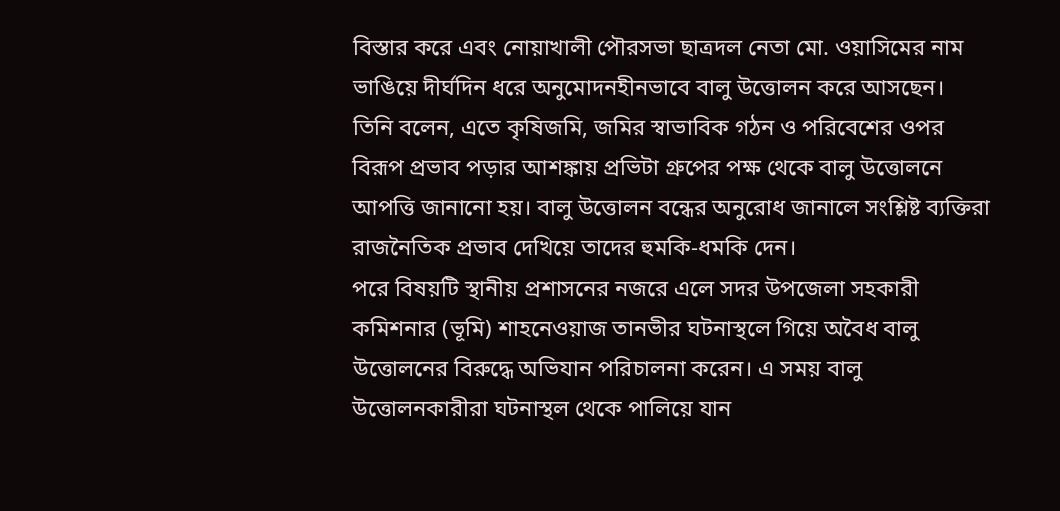বিস্তার করে এবং নোয়াখালী পৌরসভা ছাত্রদল নেতা মো. ওয়াসিমের নাম ভাঙিয়ে দীর্ঘদিন ধরে অনুমোদনহীনভাবে বালু উত্তোলন করে আসছেন।
তিনি বলেন, এতে কৃষিজমি, জমির স্বাভাবিক গঠন ও পরিবেশের ওপর বিরূপ প্রভাব পড়ার আশঙ্কায় প্রভিটা গ্রুপের পক্ষ থেকে বালু উত্তোলনে আপত্তি জানানো হয়। বালু উত্তোলন বন্ধের অনুরোধ জানালে সংশ্লিষ্ট ব্যক্তিরা রাজনৈতিক প্রভাব দেখিয়ে তাদের হুমকি-ধমকি দেন।
পরে বিষয়টি স্থানীয় প্রশাসনের নজরে এলে সদর উপজেলা সহকারী কমিশনার (ভূমি) শাহনেওয়াজ তানভীর ঘটনাস্থলে গিয়ে অবৈধ বালু উত্তোলনের বিরুদ্ধে অভিযান পরিচালনা করেন। এ সময় বালু উত্তোলনকারীরা ঘটনাস্থল থেকে পালিয়ে যান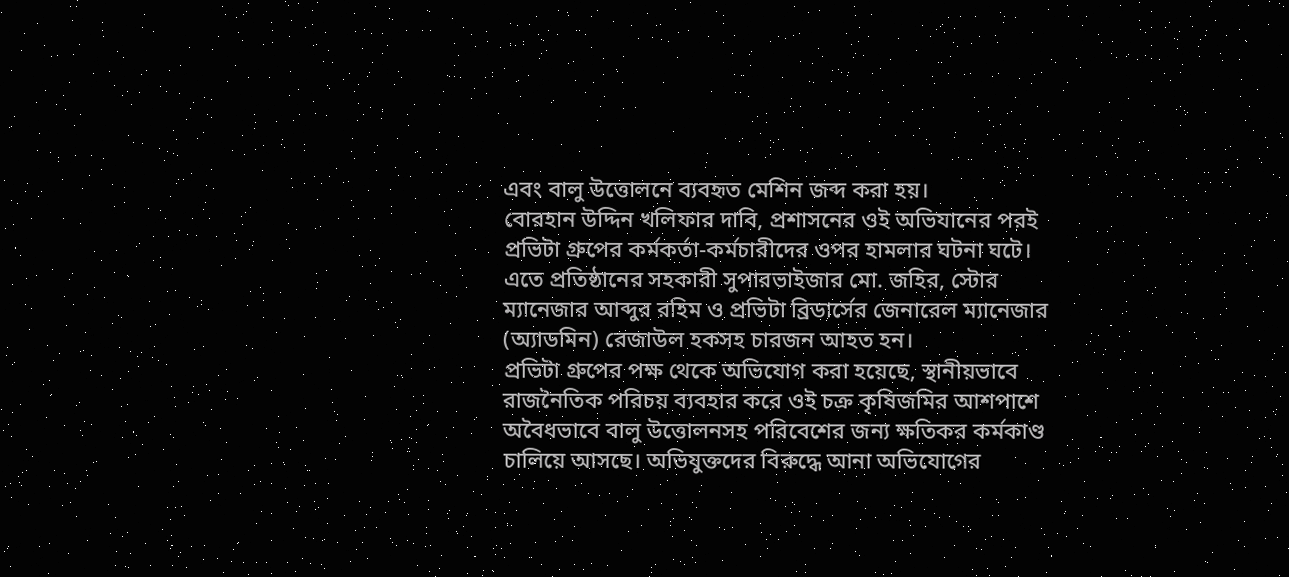এবং বালু উত্তোলনে ব্যবহৃত মেশিন জব্দ করা হয়।
বোরহান উদ্দিন খলিফার দাবি, প্রশাসনের ওই অভিযানের পরই প্রভিটা গ্রুপের কর্মকর্তা-কর্মচারীদের ওপর হামলার ঘটনা ঘটে। এতে প্রতিষ্ঠানের সহকারী সুপারভাইজার মো. জহির, স্টোর ম্যানেজার আব্দুর রহিম ও প্রভিটা ব্রিডার্সের জেনারেল ম্যানেজার (অ্যাডমিন) রেজাউল হকসহ চারজন আহত হন।
প্রভিটা গ্রুপের পক্ষ থেকে অভিযোগ করা হয়েছে, স্থানীয়ভাবে রাজনৈতিক পরিচয় ব্যবহার করে ওই চক্র কৃষিজমির আশপাশে অবৈধভাবে বালু উত্তোলনসহ পরিবেশের জন্য ক্ষতিকর কর্মকাণ্ড চালিয়ে আসছে। অভিযুক্তদের বিরুদ্ধে আনা অভিযোগের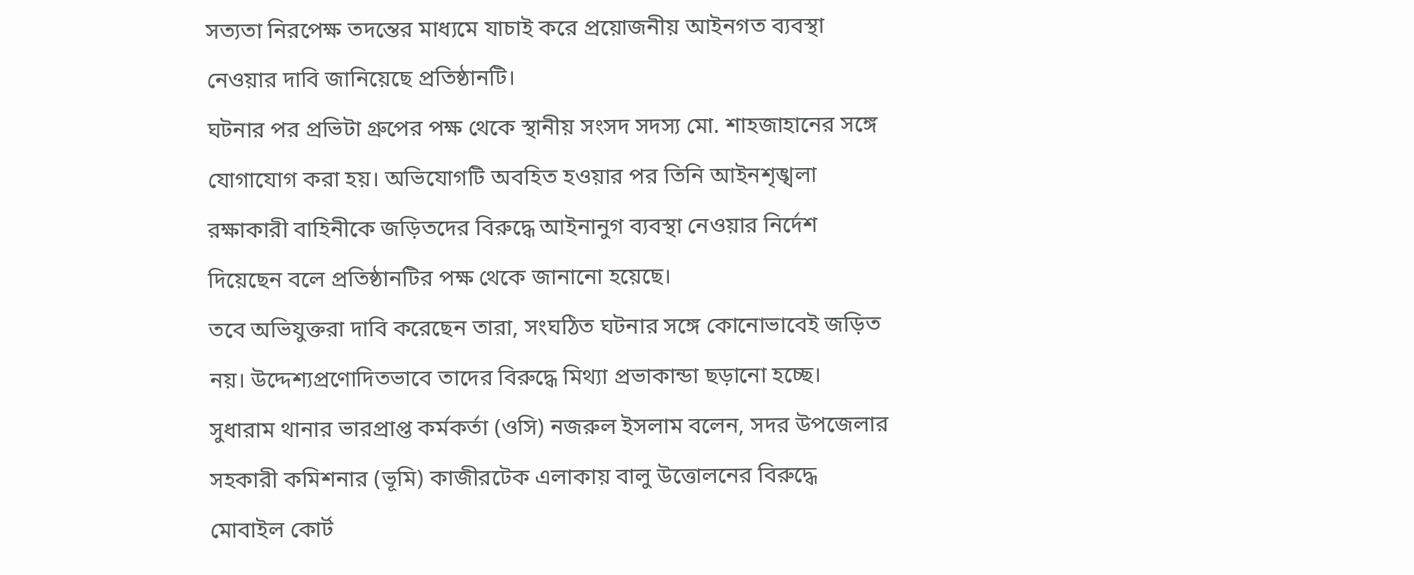সত্যতা নিরপেক্ষ তদন্তের মাধ্যমে যাচাই করে প্রয়োজনীয় আইনগত ব্যবস্থা নেওয়ার দাবি জানিয়েছে প্রতিষ্ঠানটি।
ঘটনার পর প্রভিটা গ্রুপের পক্ষ থেকে স্থানীয় সংসদ সদস্য মো. শাহজাহানের সঙ্গে যোগাযোগ করা হয়। অভিযোগটি অবহিত হওয়ার পর তিনি আইনশৃঙ্খলা রক্ষাকারী বাহিনীকে জড়িতদের বিরুদ্ধে আইনানুগ ব্যবস্থা নেওয়ার নির্দেশ দিয়েছেন বলে প্রতিষ্ঠানটির পক্ষ থেকে জানানো হয়েছে।
তবে অভিযুক্তরা দাবি করেছেন তারা, সংঘঠিত ঘটনার সঙ্গে কোনোভাবেই জড়িত নয়। উদ্দেশ্যপ্রণোদিতভাবে তাদের বিরুদ্ধে মিথ্যা প্রভাকান্ডা ছড়ানো হচ্ছে।
সুধারাম থানার ভারপ্রাপ্ত কর্মকর্তা (ওসি) নজরুল ইসলাম বলেন, সদর উপজেলার সহকারী কমিশনার (ভূমি) কাজীরটেক এলাকায় বালু উত্তোলনের বিরুদ্ধে মোবাইল কোর্ট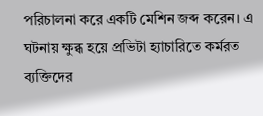পরিচালনা করে একটি মেশিন জব্দ করেন। এ ঘটনায় ক্ষুব্ধ হয়ে প্রভিটা হ্যাচারিতে কর্মরত ব্যক্তিদের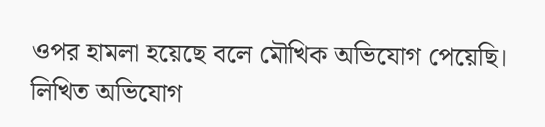ওপর হামলা হয়েছে বলে মৌখিক অভিযোগ পেয়েছি। লিখিত অভিযোগ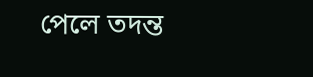পেলে তদন্ত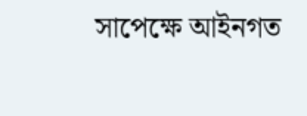সাপেক্ষে আইনগত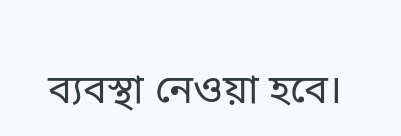ব্যবস্থা নেওয়া হবে।